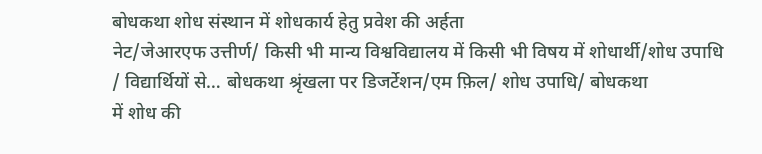बोधकथा शोध संस्थान में शोधकार्य हेतु प्रवेश की अर्हता
नेट/जेआरएफ उत्तीर्ण/ किसी भी मान्य विश्वविद्यालय में किसी भी विषय में शोधार्थी/शोध उपाधि
/ विद्यार्थियों से… बोधकथा श्रृंखला पर डिजर्टेशन/एम फ़िल/ शोध उपाधि/ बोधकथा
में शोध की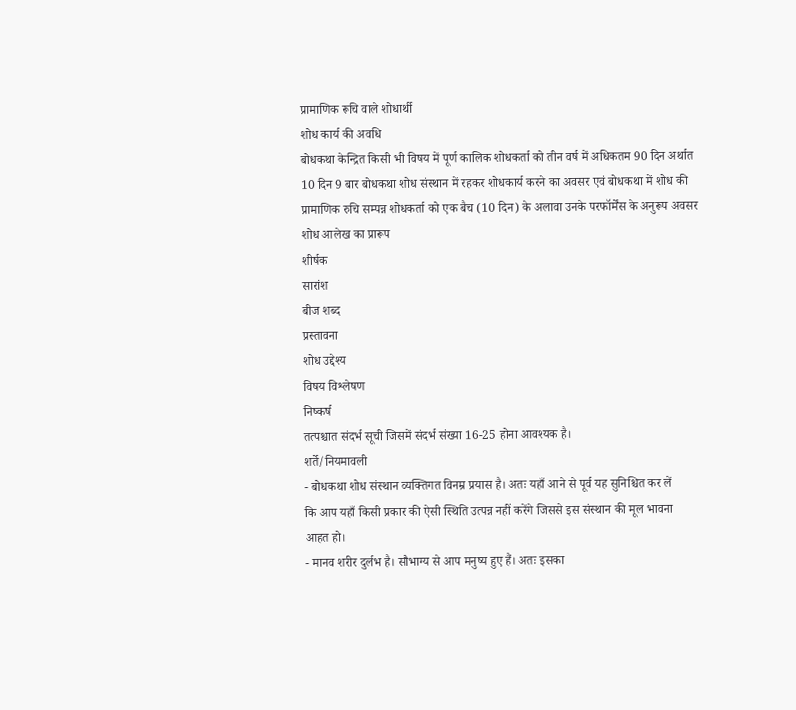प्रामाणिक रूचि वाले शोधार्थी
शोध कार्य की अवधि
बोधकथा केन्द्रित किसी भी विषय में पूर्ण कालिक शोधकर्ता को तीन वर्ष में अधिकतम 90 दिन अर्थात
10 दिन 9 बार बोधकथा शोध संस्थान में रहकर शोधकार्य करने का अवसर एवं बोधकथा में शोध की
प्रामाणिक रुचि सम्पन्न शोधकर्ता को एक बैच (10 दिन) के अलावा उनके परफॉर्मेंस के अनुरूप अवसर
शोध आलेख का प्रारूप
शीर्षक
सारांश
बीज शब्द
प्रस्तावना
शोध उद्देश्य
विषय विश्लेषण
निष्कर्ष
तत्पश्चात संदर्भ सूची जिसमें संदर्भ संख्या 16-25 होना आवश्यक है।
शर्ते/नियमावली
- बोधकथा शोध संस्थान व्यक्तिगत विनम्र प्रयास है। अतः यहाँ आने से पूर्व यह सुनिश्चित कर लें
कि आप यहाँ किसी प्रकार की ऐसी स्थिति उत्पन्न नहीं करेंगे जिससे इस संस्थान की मूल भावना
आहत हो।
- मानव शरीर दुर्लभ है। सौभाग्य से आप मनुष्य हुए हैं। अतः इसका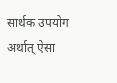सार्थक उपयोग अर्थात् ऐसा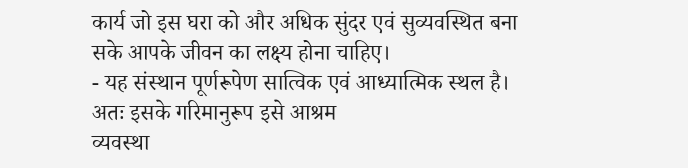कार्य जो इस घरा को और अधिक सुंदर एवं सुव्यवस्थित बना सके आपके जीवन का लक्ष्य होना चाहिए।
- यह संस्थान पूर्णरूपेण सात्विक एवं आध्यात्मिक स्थल है। अतः इसके गरिमानुरूप इसे आश्रम
व्यवस्था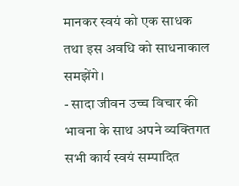मानकर स्वयं को एक साधक तथा इस अवधि को साधनाकाल समझेंगे।
- सादा जीवन उच्च विचार की भावना के साथ अपने व्यक्तिगत सभी कार्य स्वयं सम्पादित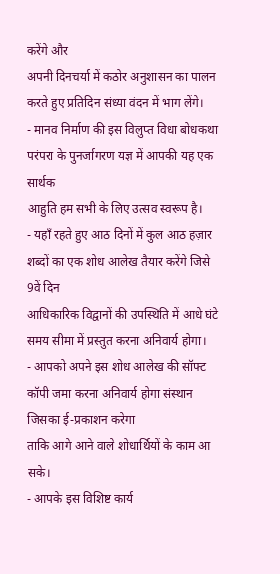करेंगे और
अपनी दिनचर्या में कठोर अनुशासन का पालन करते हुए प्रतिदिन संध्या वंदन में भाग लेंगे।
- मानव निर्माण की इस विलुप्त विधा बोधकथा परंपरा के पुनर्जागरण यज्ञ में आपकी यह एक सार्थक
आहुति हम सभी के लिए उत्सव स्वरूप है।
- यहाँ रहते हुए आठ दिनों में कुल आठ हज़ार शब्दों का एक शोध आलेख तैयार करेंगे जिसे 9वें दिन
आधिकारिक विद्वानों की उपस्थिति में आधे घंटे समय सीमा में प्रस्तुत करना अनिवार्य होगा।
- आपको अपने इस शोध आलेख की सॉफ्ट कॉपी जमा करना अनिवार्य होगा संस्थान जिसका ई-प्रकाशन करेगा
ताकि आगे आने वाले शोधार्थियों के काम आ सके।
- आपके इस विशिष्ट कार्य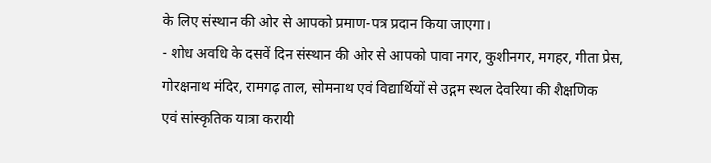के लिए संस्थान की ओर से आपको प्रमाण-पत्र प्रदान किया जाएगा।
- शोध अवधि के दसवें दिन संस्थान की ओर से आपको पावा नगर, कुशीनगर, मगहर, गीता प्रेस,
गोरक्षनाथ मंदिर, रामगढ़ ताल, सोमनाथ एवं विद्यार्थियों से उद्गम स्थल देवरिया की शैक्षणिक
एवं सांस्कृतिक यात्रा करायी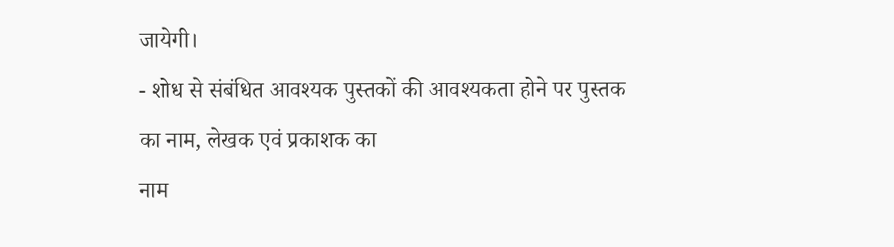जायेगी।
- शोध से संबंधित आवश्यक पुस्तकों की आवश्यकता होने पर पुस्तक का नाम, लेखक एवं प्रकाशक का
नाम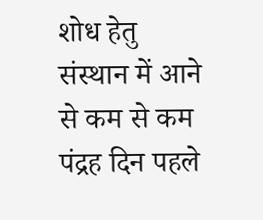शोध हेतु संस्थान में आने से कम से कम पंद्रह दिन पहले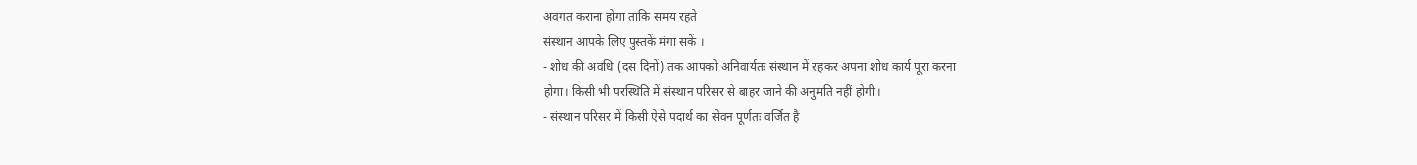अवगत कराना होगा ताकि समय रहते
संस्थान आपके लिए पुस्तकें मंगा सकें ।
- शोध की अवधि (दस दिनों) तक आपको अनिवार्यतः संस्थान में रहकर अपना शोध कार्य पूरा करना
होगा। किसी भी परस्थिति में संस्थान परिसर से बाहर जाने की अनुमति नहीं होगी।
- संस्थान परिसर में किसी ऐसे पदार्थ का सेवन पूर्णतः वर्जित है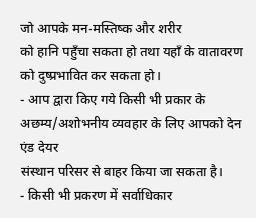जो आपके मन-मस्तिष्क और शरीर
को हानि पहुँचा सकता हो तथा यहाँ के वातावरण को दुष्प्रभावित कर सकता हो।
- आप द्वारा किए गये किसी भी प्रकार के अछम्य/अशोभनीय व्यवहार के लिए आपको देन एंड देयर
संस्थान परिसर से बाहर किया जा सकता है।
- किसी भी प्रकरण में सर्वाधिकार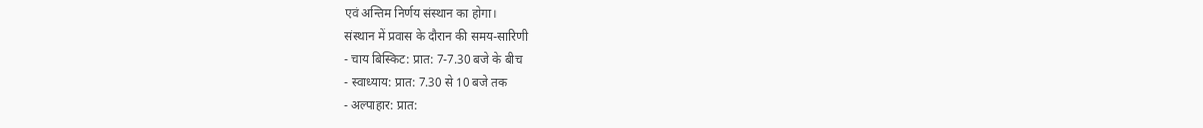एवं अन्तिम निर्णय संस्थान का होगा।
संस्थान में प्रवास के दौरान की समय-सारिणी
- चाय बिस्किट: प्रात: 7-7.30 बजे के बीच
- स्वाध्याय: प्रात: 7.30 से 10 बजे तक
- अल्पाहार: प्रात: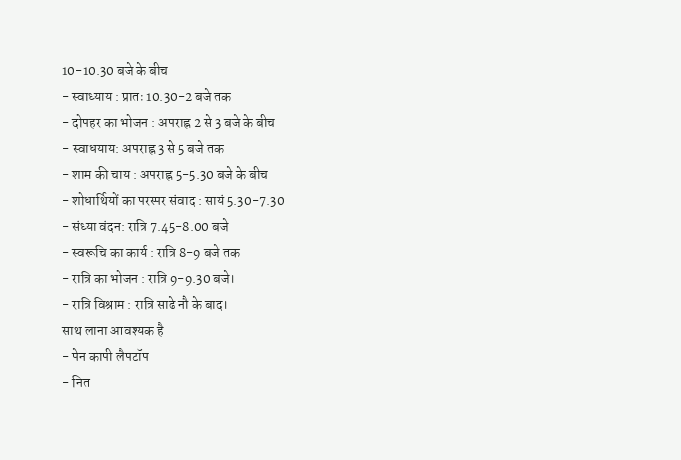10-10.30 बजे के बीच
- स्वाध्याय : प्रातः 10.30-2 बजे तक
- दोपहर का भोजन : अपराह्न 2 से 3 बजे के बीच
- स्वाधयाय: अपराह्न 3 से 5 बजे तक
- शाम की चाय : अपराह्न 5-5.30 बजे के बीच
- शोधार्थियों का परस्पर संवाद : सायं 5.30-7.30
- संध्या वंदन: रात्रि 7.45-8.00 बजे
- स्वरूचि का कार्य : रात्रि 8-9 बजे तक
- रात्रि का भोजन : रात्रि 9-9.30 बजे।
- रात्रि विश्राम : रात्रि साढे नौ के बाद।
साथ लाना आवश्यक है
- पेन कापी लैपटॉप
- नित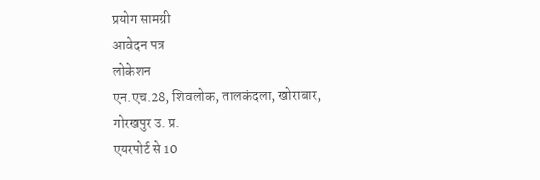प्रयोग सामग्री
आवेदन पत्र
लोकेशन
एन.एच.28, शिवलोक, तालकंदला, खोराबार, गोरखपुर उ. प्र.
एयरपोर्ट से 10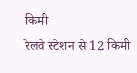किमी
रेलवे स्टेशन से 12 किमी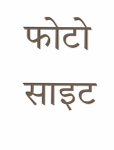फोटो साइट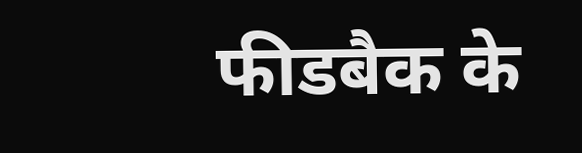फीडबैक के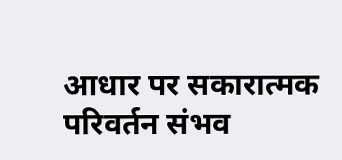आधार पर सकारात्मक परिवर्तन संभव